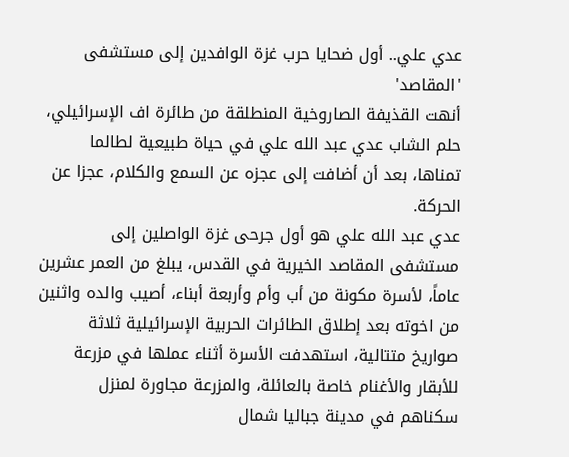عدي علي.. أول ضحايا حرب غزة الوافدين إلى مستشفى 'المقاصد'
أنهت القذيفة الصاروخية المنطلقة من طائرة اف الإسرائيلي، حلم الشاب عدي عبد الله علي في حياة طبيعية لطالما تمناها، بعد أن أضافت إلى عجزه عن السمع والكلام، عجزا عن الحركة.
عدي عبد الله علي هو أول جرحى غزة الواصلين إلى مستشفى المقاصد الخيرية في القدس، يبلغ من العمر عشرين عاماً، لأسرة مكونة من أب وأم وأربعة أبناء، أصيب والده واثنين من اخوته بعد إطلاق الطائرات الحربية الإسرائيلية ثلاثة صواريخ متتالية، استهدفت الأسرة أثناء عملها في مزرعة للأبقار والأغنام خاصة بالعائلة، والمزرعة مجاورة لمنزل سكناهم في مدينة جباليا شمال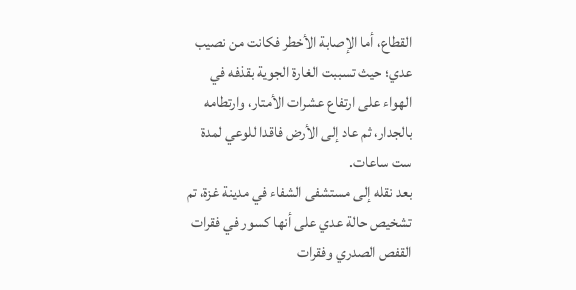القطاع، أما الإصابة الأخطر فكانت من نصيب عدي؛ حيث تسببت الغارة الجوية بقذفه في الهواء على ارتفاع عشرات الأمتار، وارتطامه بالجدار، ثم عاد إلى الأرض فاقدا للوعي لمدة ست ساعات.
بعد نقله إلى مستشفى الشفاء في مدينة غزة، تم تشخيص حالة عدي على أنها كسور في فقرات القفص الصدري وفقرات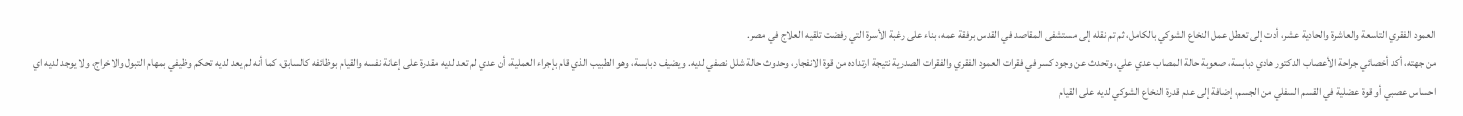العمود الفقري التاسعة والعاشرة والحادية عشر، أدت إلى تعطل عمل النخاع الشوكي بالكامل، ثم تم نقله إلى مستشفى المقاصد في القدس برفقة عمه، بناء على رغبة الأسرة التي رفضت تلقيه العلاج في مصر.
من جهته، أكد أخصائي جراحة الأعصاب الدكتور هادي دبابسة، صعوبة حالة المصاب عدي علي، وتحدث عن وجود كسر في فقرات العمود الفقري والفقرات الصدرية نتيجة ارتداده من قوة الانفجار، وحدوث حالة شلل نصفي لديه. ويضيف دبابسة، وهو الطبيب الذي قام بإجراء العملية، أن عدي لم تعد لديه مقدرة على إعانة نفسه والقيام بوظائفه كالسابق، كما أنه لم يعد لديه تحكم وظيفي بمهام التبول والاخراج، ولا يوجد لديه اي احساس عصبي أو قوة عضلية في القسم السفلي من الجسم، إضافة إلى عدم قدرة النخاع الشوكي لديه على القيام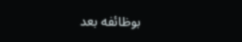بوظائفه بعد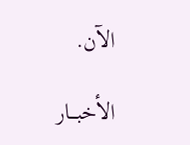الآن.

الأخبـــار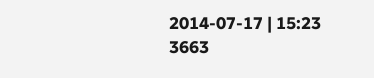2014-07-17 | 15:23
3663